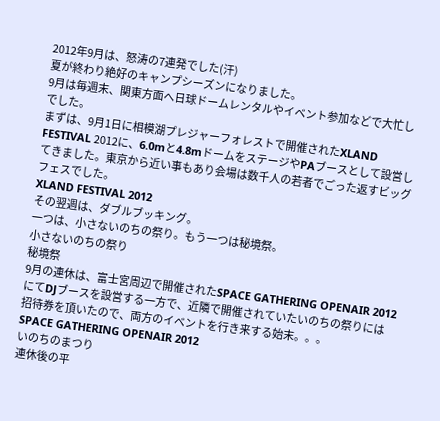2012年9月は、怒涛の7連発でした(汗)
夏が終わり絶好のキャンプシーズンになりました。
9月は毎週末、関東方面へ日球ドームレンタルやイベント参加などで大忙しでした。
まずは、9月1日に相模湖プレジャーフォレストで開催されたXLAND FESTIVAL 2012に、6.0mと4.8mドームをステージやPAブースとして設営してきました。東京から近い事もあり会場は数千人の若者でごった返すビッグフェスでした。
XLAND FESTIVAL 2012
その翌週は、ダブルブッキング。
一つは、小さないのちの祭り。もう一つは秘境祭。
小さないのちの祭り
秘境祭
9月の連休は、富士宮周辺で開催されたSPACE GATHERING OPENAIR 2012にてDJブースを設営する一方で、近隣で開催されていたいのちの祭りには招待券を頂いたので、両方のイベントを行き来する始末。。。
SPACE GATHERING OPENAIR 2012
いのちのまつり
連休後の平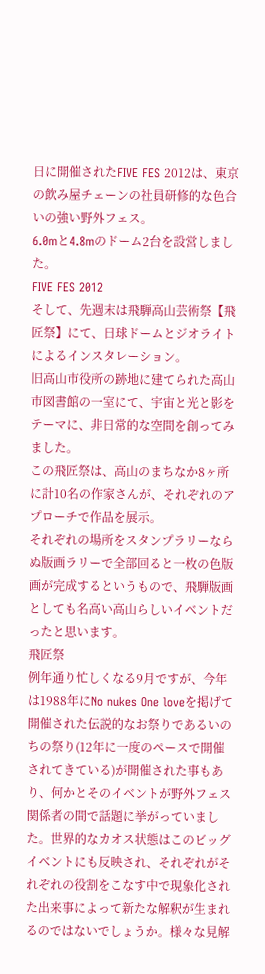日に開催されたFIVE FES 2012は、東京の飲み屋チェーンの社員研修的な色合いの強い野外フェス。
6.0mと4.8mのドーム2台を設営しました。
FIVE FES 2012
そして、先週末は飛騨高山芸術祭【飛匠祭】にて、日球ドームとジオライトによるインスタレーション。
旧高山市役所の跡地に建てられた高山市図書館の一室にて、宇宙と光と影をテーマに、非日常的な空間を創ってみました。
この飛匠祭は、高山のまちなか8ヶ所に計10名の作家さんが、それぞれのアプローチで作品を展示。
それぞれの場所をスタンプラリーならぬ版画ラリーで全部回ると一枚の色版画が完成するというもので、飛騨版画としても名高い高山らしいイベントだったと思います。
飛匠祭
例年通り忙しくなる9月ですが、今年は1988年にNo nukes One loveを掲げて開催された伝説的なお祭りであるいのちの祭り(12年に一度のペースで開催されてきている)が開催された事もあり、何かとそのイベントが野外フェス関係者の間で話題に挙がっていました。世界的なカオス状態はこのビッグイベントにも反映され、それぞれがそれぞれの役割をこなす中で現象化された出来事によって新たな解釈が生まれるのではないでしょうか。様々な見解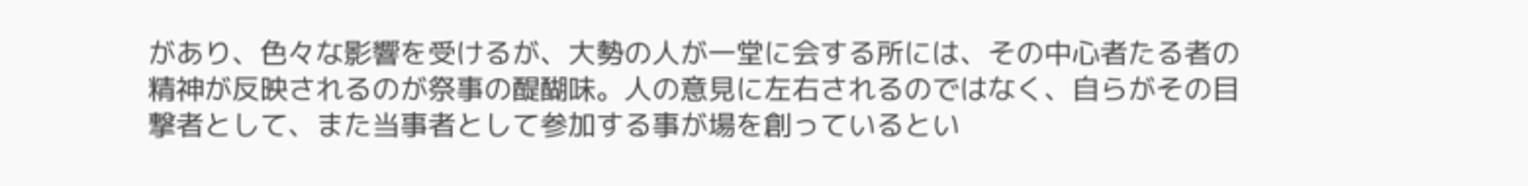があり、色々な影響を受けるが、大勢の人が一堂に会する所には、その中心者たる者の精神が反映されるのが祭事の醍醐味。人の意見に左右されるのではなく、自らがその目撃者として、また当事者として参加する事が場を創っているとい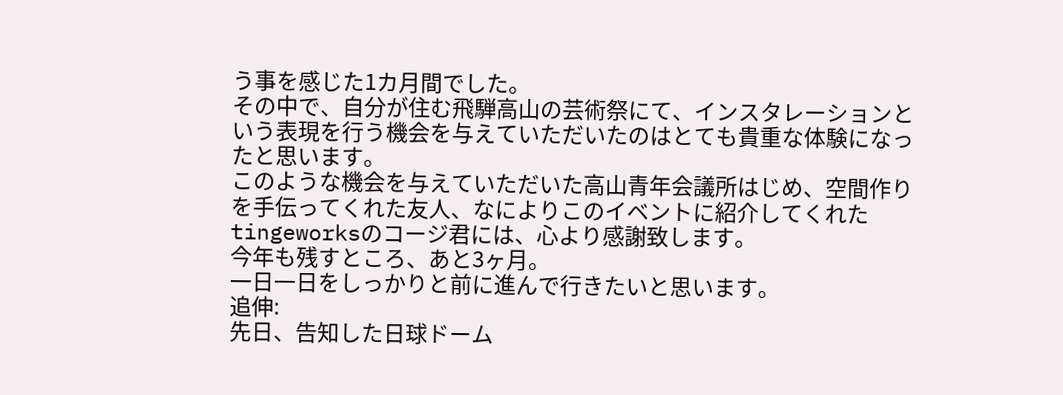う事を感じた1カ月間でした。
その中で、自分が住む飛騨高山の芸術祭にて、インスタレーションという表現を行う機会を与えていただいたのはとても貴重な体験になったと思います。
このような機会を与えていただいた高山青年会議所はじめ、空間作りを手伝ってくれた友人、なによりこのイベントに紹介してくれたtingeworksのコージ君には、心より感謝致します。
今年も残すところ、あと3ヶ月。
一日一日をしっかりと前に進んで行きたいと思います。
追伸:
先日、告知した日球ドーム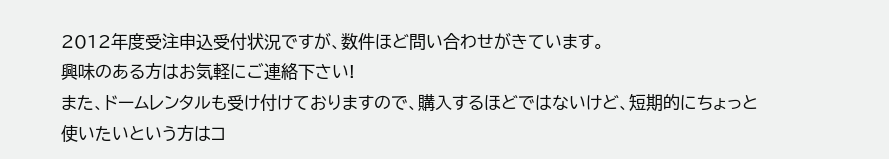2012年度受注申込受付状況ですが、数件ほど問い合わせがきています。
興味のある方はお気軽にご連絡下さい!
また、ドームレンタルも受け付けておりますので、購入するほどではないけど、短期的にちょっと使いたいという方はコ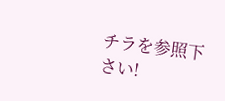チラを参照下さい!